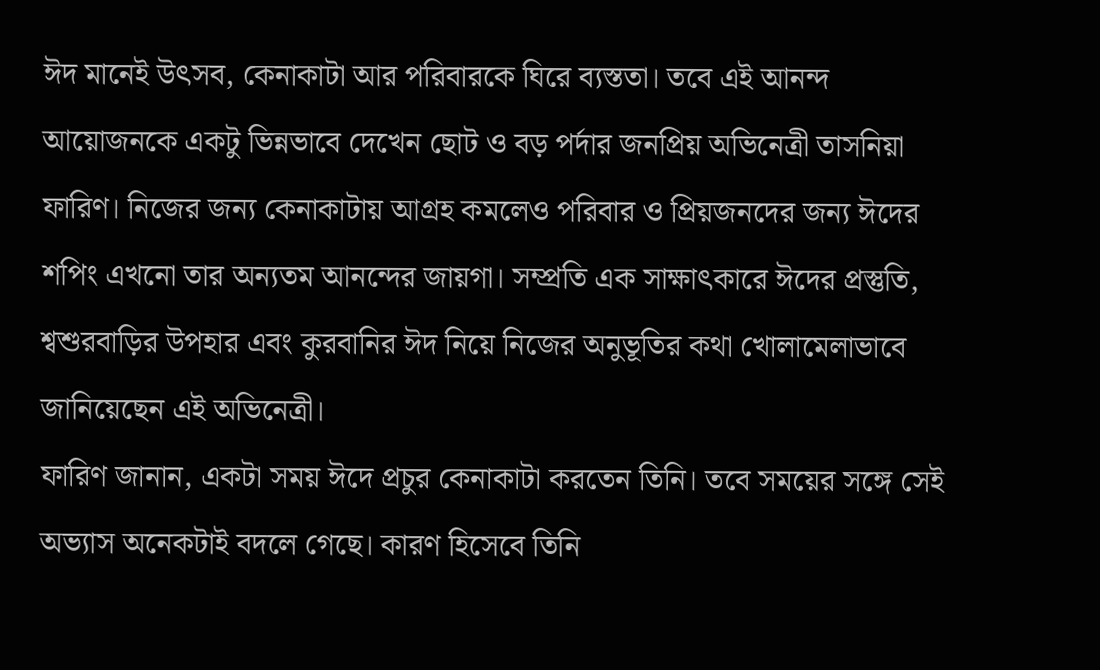ঈদ মানেই উৎসব, কেনাকাটা আর পরিবারকে ঘিরে ব্যস্ততা। তবে এই আনন্দ আয়োজনকে একটু ভিন্নভাবে দেখেন ছোট ও বড় পর্দার জনপ্রিয় অভিনেত্রী তাসনিয়া ফারিণ। নিজের জন্য কেনাকাটায় আগ্রহ কমলেও পরিবার ও প্রিয়জনদের জন্য ঈদের শপিং এখনো তার অন্যতম আনন্দের জায়গা। সম্প্রতি এক সাক্ষাৎকারে ঈদের প্রস্তুতি, শ্বশুরবাড়ির উপহার এবং কুরবানির ঈদ নিয়ে নিজের অনুভূতির কথা খোলামেলাভাবে জানিয়েছেন এই অভিনেত্রী।
ফারিণ জানান, একটা সময় ঈদে প্রচুর কেনাকাটা করতেন তিনি। তবে সময়ের সঙ্গে সেই অভ্যাস অনেকটাই বদলে গেছে। কারণ হিসেবে তিনি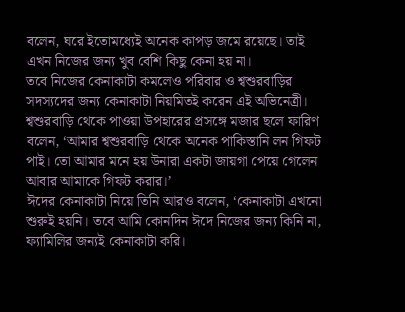বলেন, ঘরে ইতোমধ্যেই অনেক কাপড় জমে রয়েছে। তাই এখন নিজের জন্য খুব বেশি কিছু কেনা হয় না।
তবে নিজের কেনাকাটা কমলেও পরিবার ও শ্বশুরবাড়ির সদস্যদের জন্য কেনাকাটা নিয়মিতই করেন এই অভিনেত্রী। শ্বশুরবাড়ি থেকে পাওয়া উপহারের প্রসঙ্গে মজার ছলে ফারিণ বলেন, ‘আমার শ্বশুরবাড়ি থেকে অনেক পাকিস্তানি লন গিফট পাই। তো আমার মনে হয় উনারা একটা জায়গা পেয়ে গেলেন আবার আমাকে গিফট করার।’
ঈদের কেনাকাটা নিয়ে তিনি আরও বলেন, ‘কেনাকাটা এখনো শুরুই হয়নি। তবে আমি কোনদিন ঈদে নিজের জন্য কিনি না, ফ্যামিলির জন্যই কেনাকাটা করি।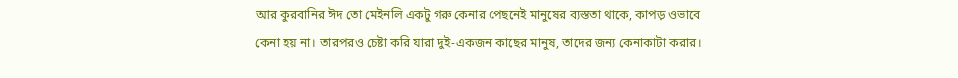আর কুরবানির ঈদ তো মেইনলি একটু গরু কেনার পেছনেই মানুষের ব্যস্ততা থাকে, কাপড় ওভাবে কেনা হয় না। তারপরও চেষ্টা করি যারা দুই-একজন কাছের মানুষ, তাদের জন্য কেনাকাটা করার।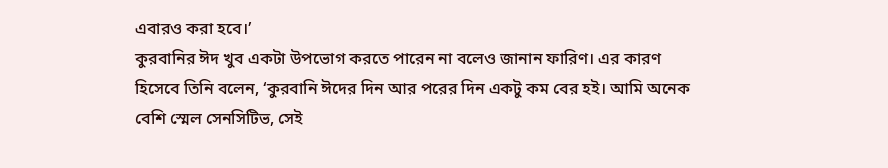এবারও করা হবে।’
কুরবানির ঈদ খুব একটা উপভোগ করতে পারেন না বলেও জানান ফারিণ। এর কারণ হিসেবে তিনি বলেন, ‘কুরবানি ঈদের দিন আর পরের দিন একটু কম বের হই। আমি অনেক বেশি স্মেল সেনসিটিভ, সেই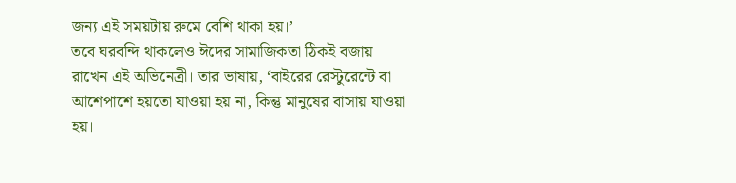জন্য এই সময়টায় রুমে বেশি থাকা হয়।’
তবে ঘরবন্দি থাকলেও ঈদের সামাজিকতা ঠিকই বজায় রাখেন এই অভিনেত্রী। তার ভাষায়, ‘বাইরের রেস্টুরেন্টে বা আশেপাশে হয়তো যাওয়া হয় না, কিন্তু মানুষের বাসায় যাওয়া হয়।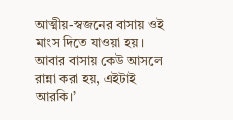আত্মীয়-স্বজনের বাসায় ওই মাংস দিতে যাওয়া হয়। আবার বাসায় কেউ আসলে রান্না করা হয়, এইটাই আরকি।’